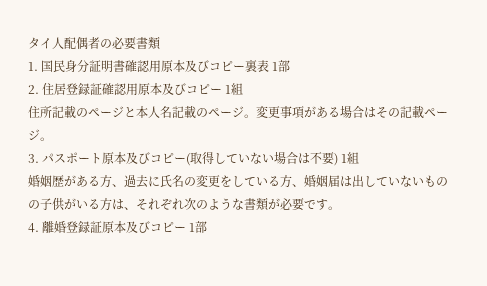タイ人配偶者の必要書類
1. 国民身分証明書確認用原本及びコピー裏表 1部
2. 住居登録証確認用原本及びコピー 1組
住所記載のページと本人名記載のページ。変更事項がある場合はその記載ページ。
3. パスポート原本及びコピー(取得していない場合は不要) 1組
婚姻歴がある方、過去に氏名の変更をしている方、婚姻届は出していないものの子供がいる方は、それぞれ次のような書類が必要です。
4. 離婚登録証原本及びコピー 1部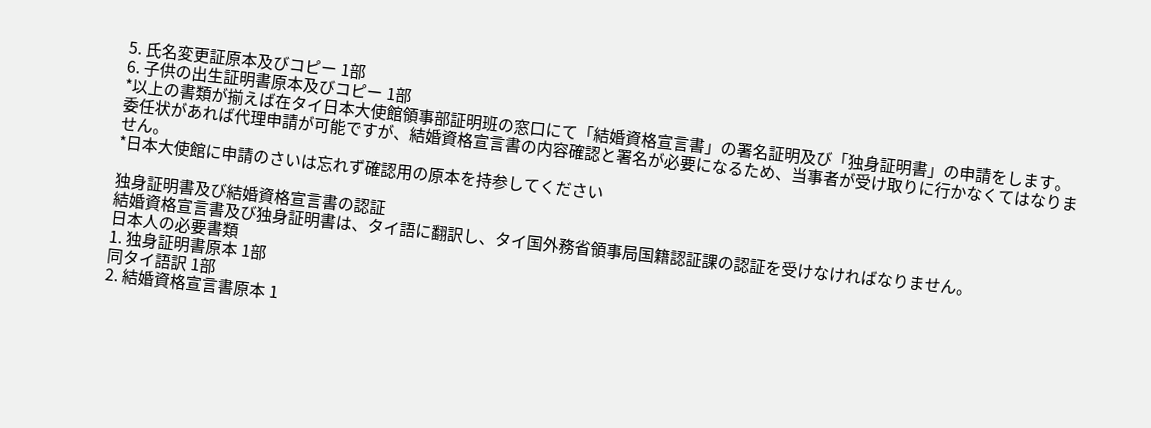5. 氏名変更証原本及びコピー 1部
6. 子供の出生証明書原本及びコピー 1部
*以上の書類が揃えば在タイ日本大使館領事部証明班の窓口にて「結婚資格宣言書」の署名証明及び「独身証明書」の申請をします。
委任状があれば代理申請が可能ですが、結婚資格宣言書の内容確認と署名が必要になるため、当事者が受け取りに行かなくてはなりません。
*日本大使館に申請のさいは忘れず確認用の原本を持参してください

独身証明書及び結婚資格宣言書の認証
結婚資格宣言書及び独身証明書は、タイ語に翻訳し、タイ国外務省領事局国籍認証課の認証を受けなければなりません。
日本人の必要書類
1. 独身証明書原本 1部
同タイ語訳 1部
2. 結婚資格宣言書原本 1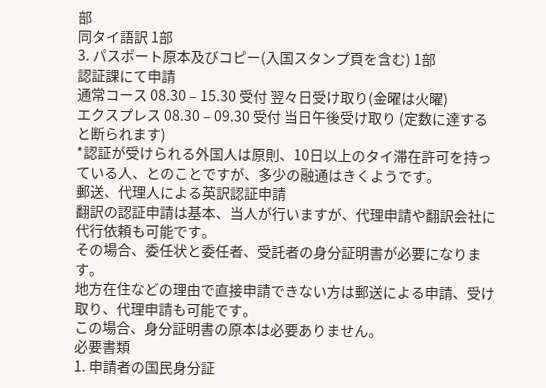部
同タイ語訳 1部
3. パスポート原本及びコピー(入国スタンプ頁を含む) 1部
認証課にて申請
通常コース 08.30 – 15.30 受付 翌々日受け取り(金曜は火曜)
エクスプレス 08.30 – 09.30 受付 当日午後受け取り (定数に達すると断られます)
*認証が受けられる外国人は原則、10日以上のタイ滞在許可を持っている人、とのことですが、多少の融通はきくようです。
郵送、代理人による英訳認証申請
翻訳の認証申請は基本、当人が行いますが、代理申請や翻訳会社に代行依頼も可能です。
その場合、委任状と委任者、受託者の身分証明書が必要になります。
地方在住などの理由で直接申請できない方は郵送による申請、受け取り、代理申請も可能です。
この場合、身分証明書の原本は必要ありません。
必要書類
1. 申請者の国民身分証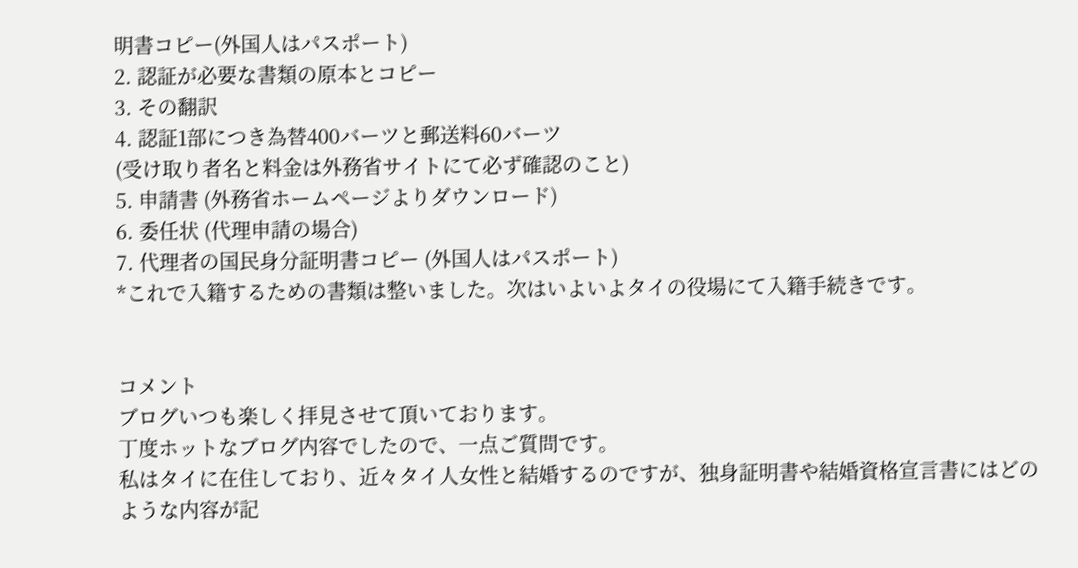明書コピー(外国人はパスポート)
2. 認証が必要な書類の原本とコピー
3. その翻訳
4. 認証1部につき為替400バーツと郵送料60バーツ
(受け取り者名と料金は外務省サイトにて必ず確認のこと)
5. 申請書 (外務省ホームページよりダウンロード)
6. 委任状 (代理申請の場合)
7. 代理者の国民身分証明書コピー (外国人はパスポート)
*これで入籍するための書類は整いました。次はいよいよタイの役場にて入籍手続きです。


コメント
ブログいつも楽しく拝見させて頂いております。
丁度ホットなブログ内容でしたので、一点ご質問です。
私はタイに在住しており、近々タイ人女性と結婚するのですが、独身証明書や結婚資格宣言書にはどのような内容が記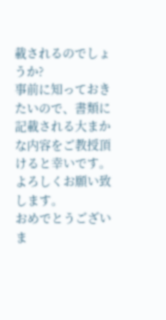載されるのでしょうか?
事前に知っておきたいので、書類に記載される大まかな内容をご教授頂けると幸いです。
よろしくお願い致します。
おめでとうございま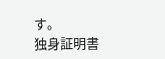す。
独身証明書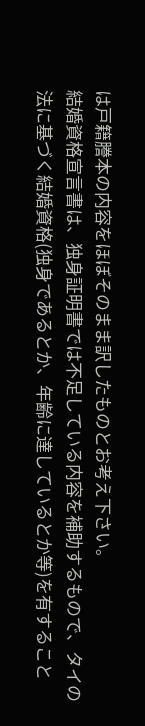は戸籍謄本の内容をほぼそのまま訳したものとお考え下さい。
結婚資格宣言書は、独身証明書では不足している内容を補助するもので、タイの法に基づく結婚資格(独身であるとか、年齢に達しているとか等)を有すること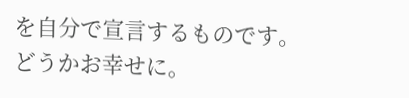を自分で宣言するものです。
どうかお幸せに。